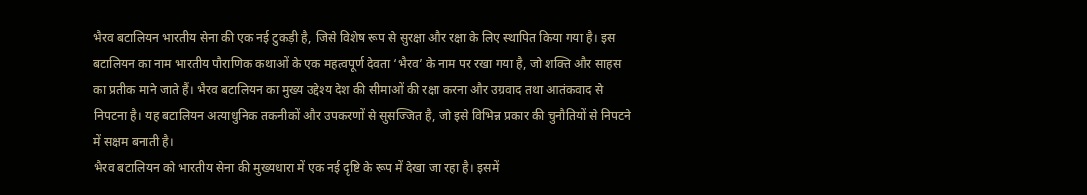भैरव बटालियन भारतीय सेना की एक नई टुकड़ी है, जिसे विशेष रूप से सुरक्षा और रक्षा के लिए स्थापित किया गया है। इस बटालियन का नाम भारतीय पौराणिक कथाओं के एक महत्वपूर्ण देवता ‘भैरव’ के नाम पर रखा गया है, जो शक्ति और साहस का प्रतीक माने जाते हैं। भैरव बटालियन का मुख्य उद्देश्य देश की सीमाओं की रक्षा करना और उग्रवाद तथा आतंकवाद से निपटना है। यह बटालियन अत्याधुनिक तकनीकों और उपकरणों से सुसज्जित है, जो इसे विभिन्न प्रकार की चुनौतियों से निपटने में सक्षम बनाती है।
भैरव बटालियन को भारतीय सेना की मुख्यधारा में एक नई दृष्टि के रूप में देखा जा रहा है। इसमें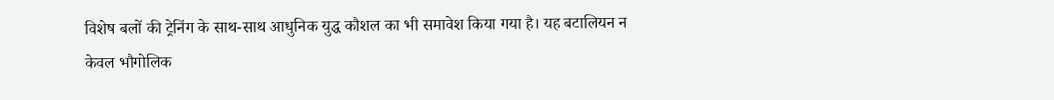विशेष बलों की ट्रेनिंग के साथ-साथ आधुनिक युद्ध कौशल का भी समावेश किया गया है। यह बटालियन न केवल भौगोलिक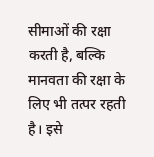सीमाओं की रक्षा करती है, बल्कि मानवता की रक्षा के लिए भी तत्पर रहती है। इसे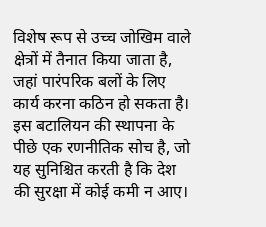विशेष रूप से उच्च जोखिम वाले क्षेत्रों में तैनात किया जाता है, जहां पारंपरिक बलों के लिए कार्य करना कठिन हो सकता है।
इस बटालियन की स्थापना के पीछे एक रणनीतिक सोच है, जो यह सुनिश्चित करती है कि देश की सुरक्षा में कोई कमी न आए।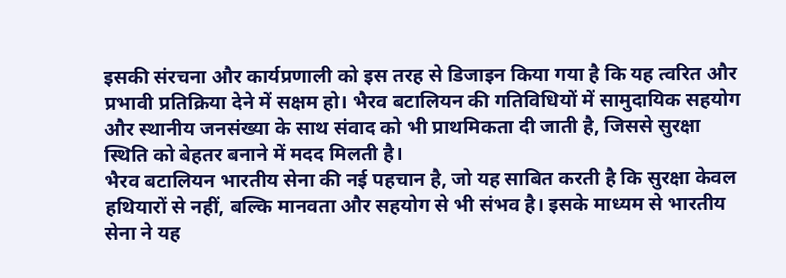इसकी संरचना और कार्यप्रणाली को इस तरह से डिजाइन किया गया है कि यह त्वरित और प्रभावी प्रतिक्रिया देने में सक्षम हो। भैरव बटालियन की गतिविधियों में सामुदायिक सहयोग और स्थानीय जनसंख्या के साथ संवाद को भी प्राथमिकता दी जाती है, जिससे सुरक्षा स्थिति को बेहतर बनाने में मदद मिलती है।
भैरव बटालियन भारतीय सेना की नई पहचान है, जो यह साबित करती है कि सुरक्षा केवल हथियारों से नहीं, बल्कि मानवता और सहयोग से भी संभव है। इसके माध्यम से भारतीय सेना ने यह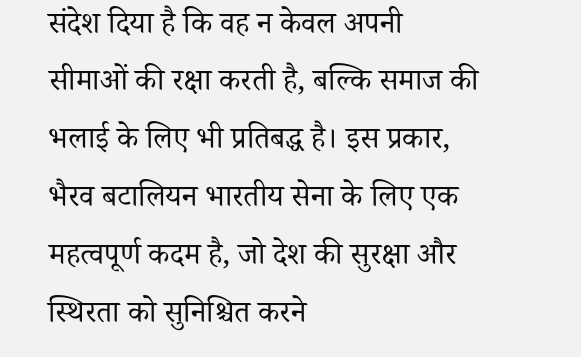संदेश दिया है कि वह न केवल अपनी सीमाओं की रक्षा करती है, बल्कि समाज की भलाई के लिए भी प्रतिबद्ध है। इस प्रकार, भैरव बटालियन भारतीय सेना के लिए एक महत्वपूर्ण कदम है, जो देश की सुरक्षा और स्थिरता को सुनिश्चित करने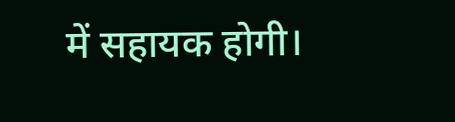में सहायक होगी।